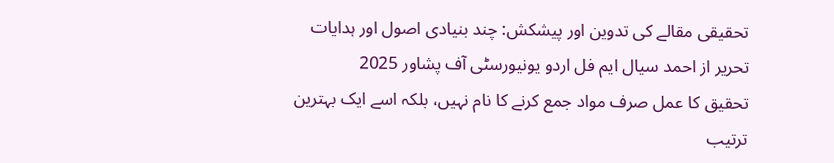تحقیقی مقالے کی تدوین اور پیشکش: چند بنیادی اصول اور ہدایات تحریر از احمد سیال ایم فل اردو یونیورسٹی آف پشاور 2025
تحقیق کا عمل صرف مواد جمع کرنے کا نام نہیں، بلکہ اسے ایک بہترین ترتیب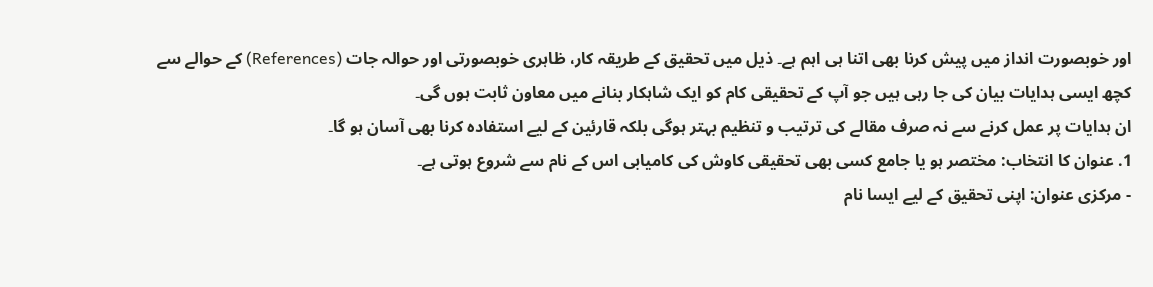اور خوبصورت انداز میں پیش کرنا بھی اتنا ہی اہم ہے۔ ذیل میں تحقیق کے طریقہ کار، ظاہری خوبصورتی اور حوالہ جات (References) کے حوالے سے کچھ ایسی ہدایات بیان کی جا رہی ہیں جو آپ کے تحقیقی کام کو ایک شاہکار بنانے میں معاون ثابت ہوں گی۔
ان ہدایات پر عمل کرنے سے نہ صرف مقالے کی ترتیب و تنظیم بہتر ہوگی بلکہ قارئین کے لیے استفادہ کرنا بھی آسان ہو گا۔
1. عنوان کا انتخاب: مختصر ہو یا جامع کسی بھی تحقیقی کاوش کی کامیابی اس کے نام سے شروع ہوتی ہے۔
- مرکزی عنوان: اپنی تحقیق کے لیے ایسا نام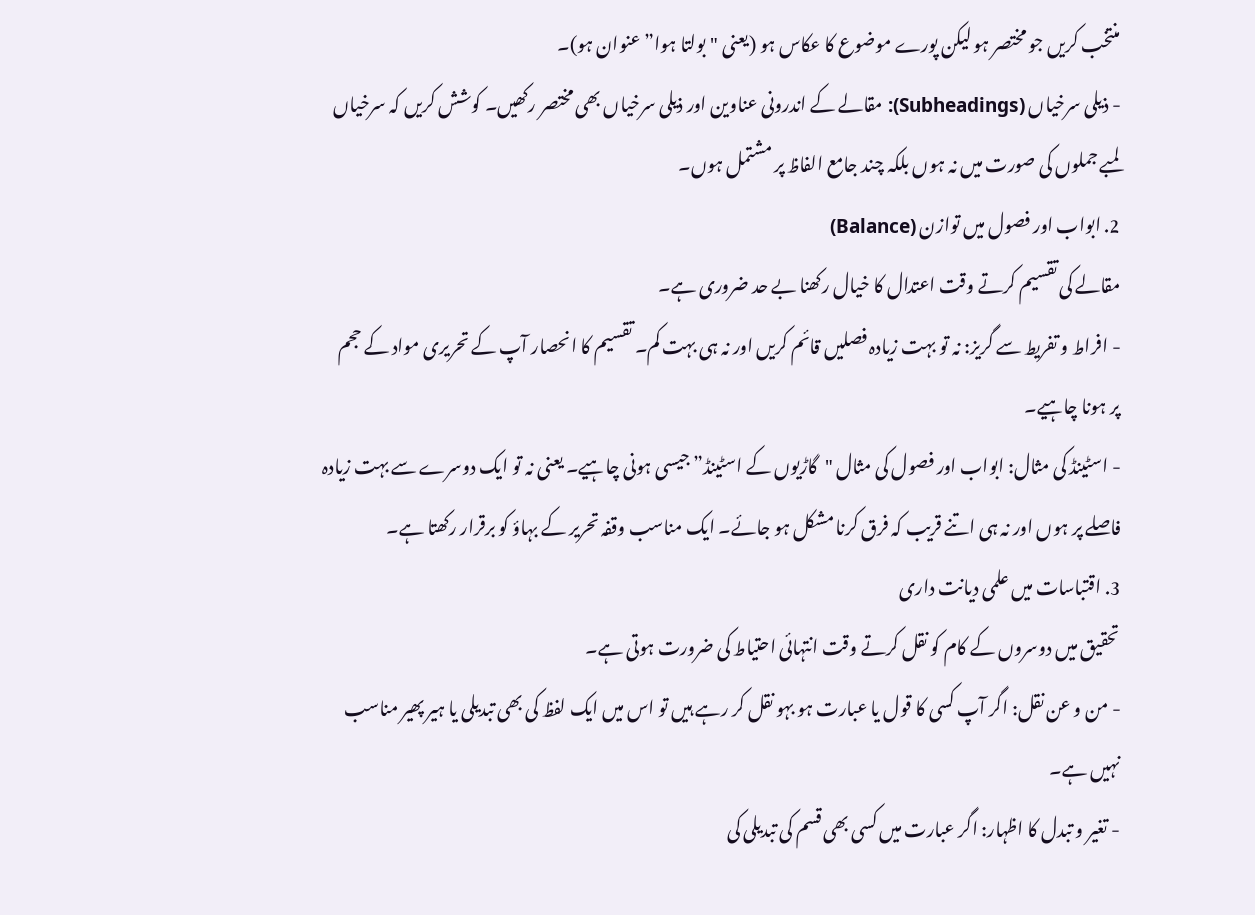منتخب کریں جو مختصر ہو لیکن پورے موضوع کا عکاس ہو (یعنی "بولتا ہوا” عنوان ہو)۔
- ذیلی سرخیاں (Subheadings): مقالے کے اندرونی عناوین اور ذیلی سرخیاں بھی مختصر رکھیں۔ کوشش کریں کہ سرخیاں لمبے جملوں کی صورت میں نہ ہوں بلکہ چند جامع الفاظ پر مشتمل ہوں۔
2. ابواب اور فصول میں توازن (Balance)
مقالے کی تقسیم کرتے وقت اعتدال کا خیال رکھنا بے حد ضروری ہے۔
- افراط و تفریط سے گریز: نہ تو بہت زیادہ فصلیں قائم کریں اور نہ ہی بہت کم۔ تقسیم کا انحصار آپ کے تحریری مواد کے حجم پر ہونا چاہیے۔
- اسٹینڈ کی مثال: ابواب اور فصول کی مثال "گاڑیوں کے اسٹینڈ” جیسی ہونی چاہیے۔ یعنی نہ تو ایک دوسرے سے بہت زیادہ فاصلے پر ہوں اور نہ ہی اتنے قریب کہ فرق کرنا مشکل ہو جائے۔ ایک مناسب وقفہ تحریر کے بہاؤ کو برقرار رکھتا ہے۔
3. اقتباسات میں علمی دیانت داری
تحقیق میں دوسروں کے کام کو نقل کرتے وقت انتہائی احتیاط کی ضرورت ہوتی ہے۔
- من و عن نقل: اگر آپ کسی کا قول یا عبارت ہو بہو نقل کر رہے ہیں تو اس میں ایک لفظ کی بھی تبدیلی یا ہیر پھیر مناسب نہیں ہے۔
- تغیر و تبدل کا اظہار: اگر عبارت میں کسی بھی قسم کی تبدیلی کی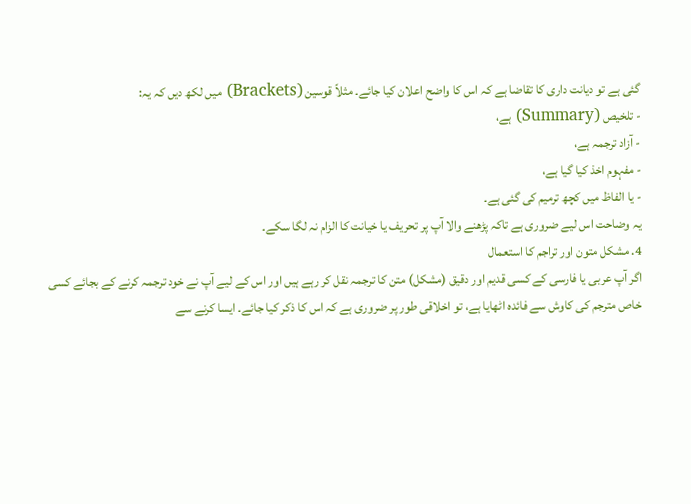گئی ہے تو دیانت داری کا تقاضا ہے کہ اس کا واضح اعلان کیا جائے۔ مثلاً قوسین (Brackets) میں لکھ دیں کہ یہ:
- تلخیص (Summary) ہے،
- آزاد ترجمہ ہے،
- مفہوم اخذ کیا گیا ہے،
- یا الفاظ میں کچھ ترمیم کی گئی ہے۔
یہ وضاحت اس لیے ضروری ہے تاکہ پڑھنے والا آپ پر تحریف یا خیانت کا الزام نہ لگا سکے۔
4. مشکل متون اور تراجم کا استعمال
اگر آپ عربی یا فارسی کے کسی قدیم اور دقیق (مشکل) متن کا ترجمہ نقل کر رہے ہیں اور اس کے لیے آپ نے خود ترجمہ کرنے کے بجائے کسی خاص مترجم کی کاوش سے فائدہ اٹھایا ہے، تو اخلاقی طور پر ضروری ہے کہ اس کا ذکر کیا جائے۔ ایسا کرنے سے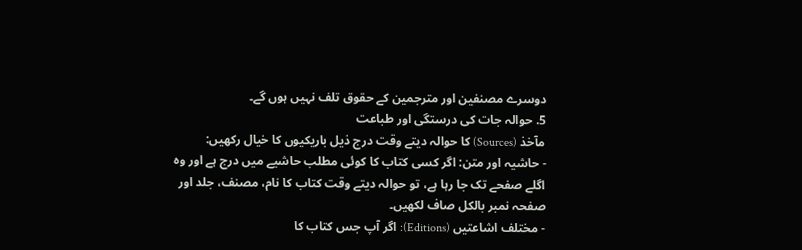دوسرے مصنفین اور مترجمین کے حقوق تلف نہیں ہوں گے۔
5. حوالہ جات کی درستگی اور طباعت
مآخذ (Sources) کا حوالہ دیتے وقت درج ذیل باریکیوں کا خیال رکھیں:
- حاشیہ اور متن: اگر کسی کتاب کا کوئی مطلب حاشیے میں درج ہے اور وہ اگلے صفحے تک جا رہا ہے، تو حوالہ دیتے وقت کتاب کا نام، مصنف، جلد اور صفحہ نمبر بالکل صاف لکھیں۔
- مختلف اشاعتیں (Editions): اگر آپ جس کتاب کا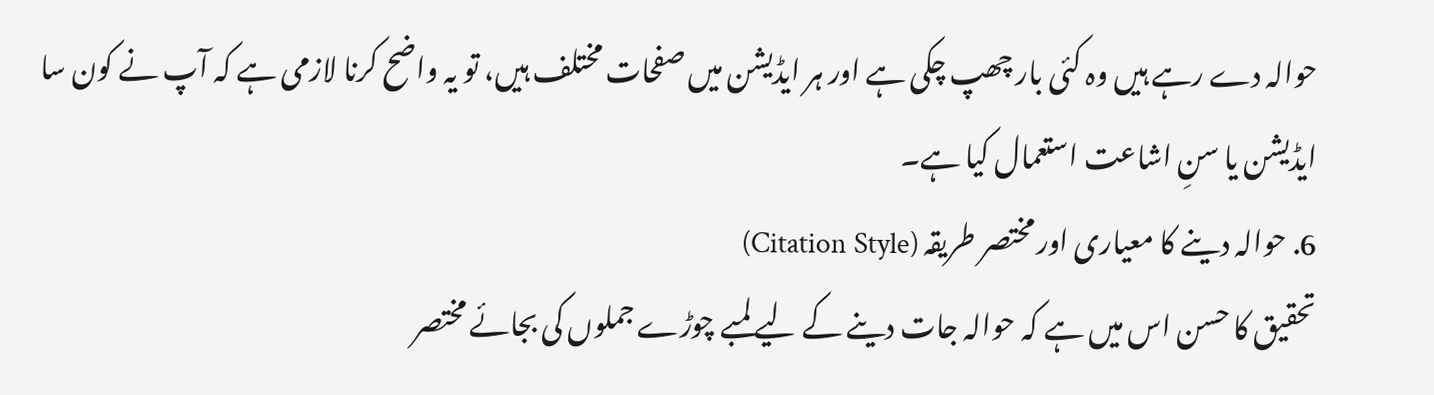حوالہ دے رہے ہیں وہ کئی بار چھپ چکی ہے اور ہر ایڈیشن میں صفحات مختلف ہیں، تو یہ واضح کرنا لازمی ہے کہ آپ نے کون سا ایڈیشن یا سنِ اشاعت استعمال کیا ہے۔
6. حوالہ دینے کا معیاری اور مختصر طریقہ (Citation Style)
تحقیق کا حسن اس میں ہے کہ حوالہ جات دینے کے لیے لمبے چوڑے جملوں کی بجائے مختصر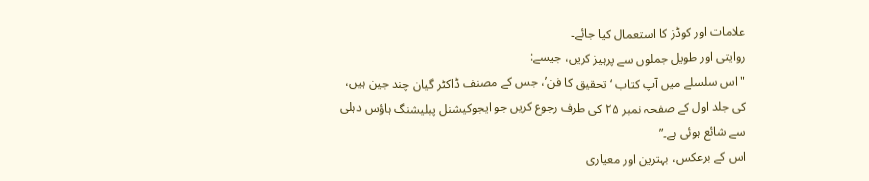علامات اور کوڈز کا استعمال کیا جائے۔
روایتی اور طویل جملوں سے پرہیز کریں، جیسے:
"اس سلسلے میں آپ کتاب ‘تحقیق کا فن’، جس کے مصنف ڈاکٹر گیان چند جین ہیں، کی جلد اول کے صفحہ نمبر ۲۵ کی طرف رجوع کریں جو ایجوکیشنل پبلیشنگ ہاؤس دہلی سے شائع ہوئی ہے۔”
اس کے برعکس، بہترین اور معیاری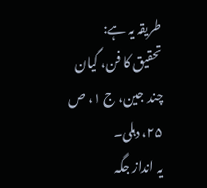طریقہ یہ ہے:
تحقیق کا فن، گیان چند جین، ج ۱، ص ۲۵، دہلی۔
یہ انداز جگہ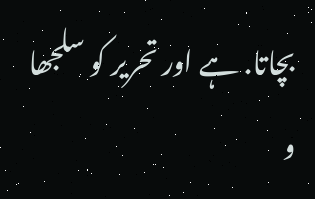بچاتا. ہے اور تحریر کو سلجھا و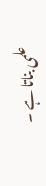علمی بناتا ہے ۔